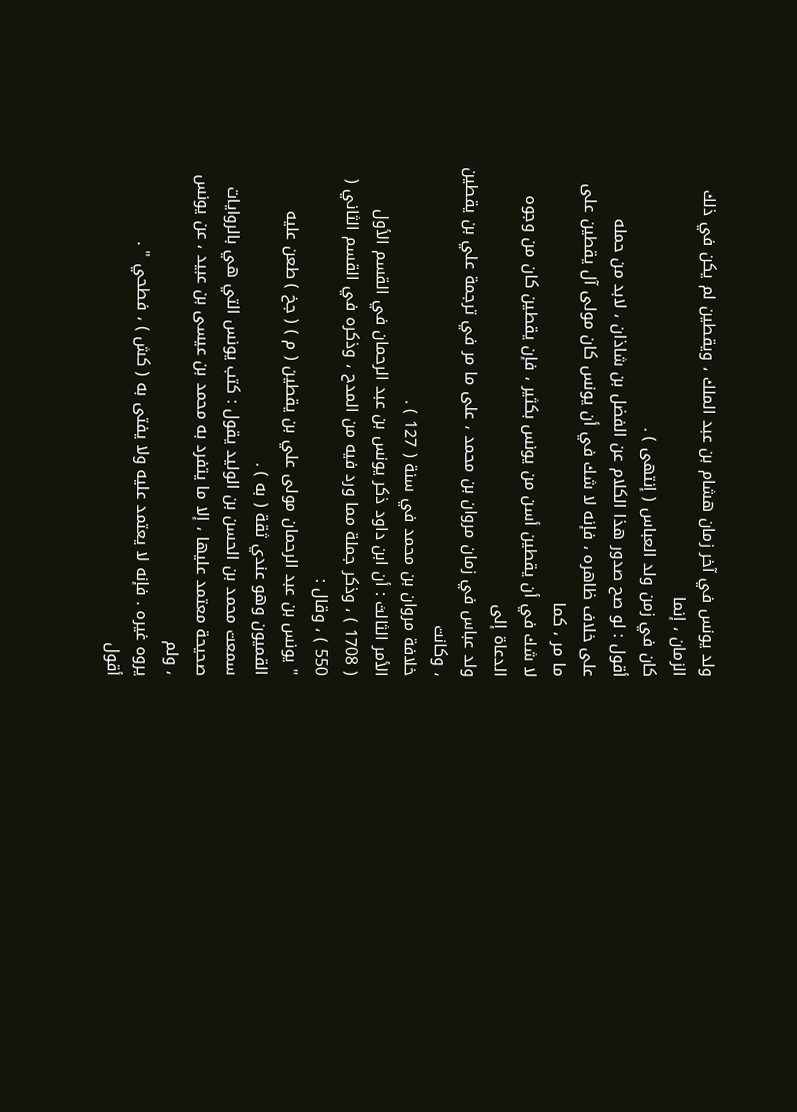ولد يونس في آخر زمان هشام بن عبد الملك ، ويقطين لم يكن في ذلك الزمان ، إنما
كان في زمن ولد العباس ( إنتهى ) .
أقول : لو صح صدور هذا الكلام عن الفضل بن شاذان ، لابد من حمله
على خلاف ظاهره ، فإنه لا شك في أن يونس كان مولى آل يقطين على ما مر ، كما
لا شك في أن يقطين أسن من يونس بكثير ، فإن يقطين كان من وجوه الدعاة إلى
ولد عباس في زمان مروان بن محمد ، على ما مر في ترجمة علي بن يقطين ، وكانت
خلافة مروان بن محمد في سنة ( 127 ) .
الأمر الثالث : أن ابن داود ذكر يونس بن عبد الرحمان في القسم الأول
( 1708 ) ، وذكر جملة مما ورد فيه من المدح ، وذكره في القسم الثاني ( 550 ) ، وقال :
" يونس بن عبد الرحمان مولى علي بن يقطين ( م ) ( جخ ) طعن عليه
القميون وهو عندي ثقة ( به ) .
سمعت محمد بن الحسن بن الوليد يقول : كتب يونس التي هي بالروايات
صحيحة معتمد عليها ، إلا ما يتفرد به محمد بن عيسى بن عبيد ، عن يونس ، ولم
يروه غيره . فإنه لا يعتمد عليه ولا يفتى به ( كش ) ، فطحي " .
أقول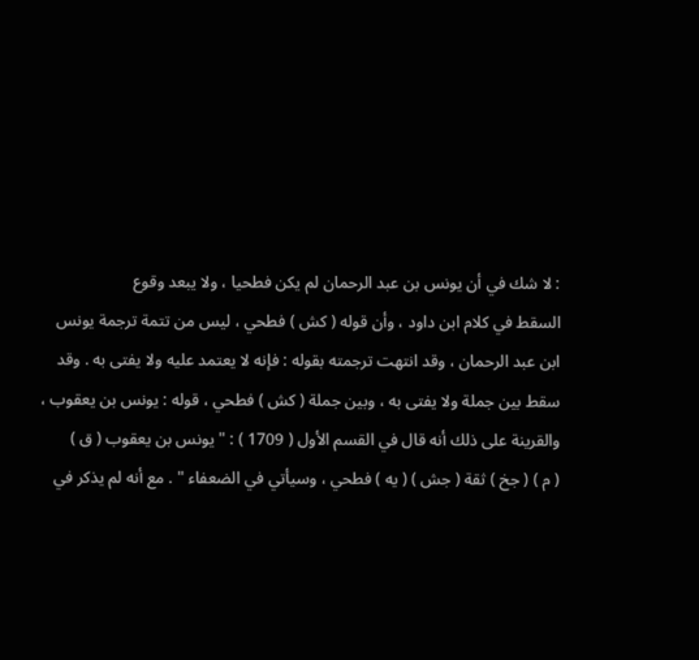: لا شك في أن يونس بن عبد الرحمان لم يكن فطحيا ، ولا يبعد وقوع
السقط في كلام ابن داود ، وأن قوله ( كش ) فطحي ، ليس من تتمة ترجمة يونس
ابن عبد الرحمان ، وقد انتهت ترجمته بقوله : فإنه لا يعتمد عليه ولا يفتى به . وقد
سقط بين جملة ولا يفتى به ، وبين جملة ( كش ) فطحي ، قوله : يونس بن يعقوب ،
والقرينة على ذلك أنه قال في القسم الأول ( 1709 ) : " يونس بن يعقوب ( ق )
( م ) ( جخ ) ثقة ( جش ) ( يه ) فطحي ، وسيأتي في الضعفاء " . مع أنه لم يذكر في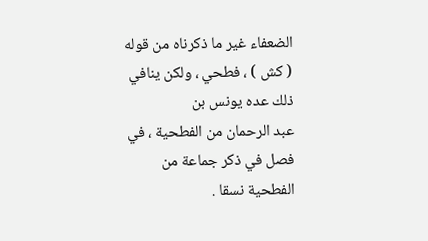الضعفاء غير ما ذكرناه من قوله ( كش ) ، فطحي ، ولكن ينافي ذلك عده يونس بن
عبد الرحمان من الفطحية ، في فصل في ذكر جماعة من الفطحية نسقا .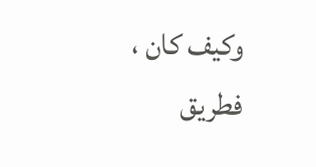وكيف كان ، فطريق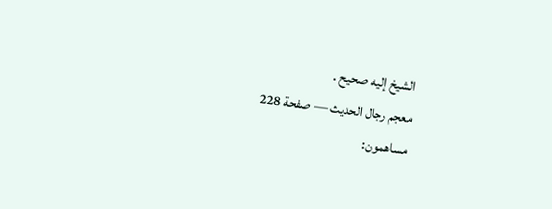الشيخ إليه صحيح .
معجم رجال الحديث — صفحة 228
مساهمون: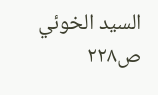السيد الخوئي
ص٢٢٨